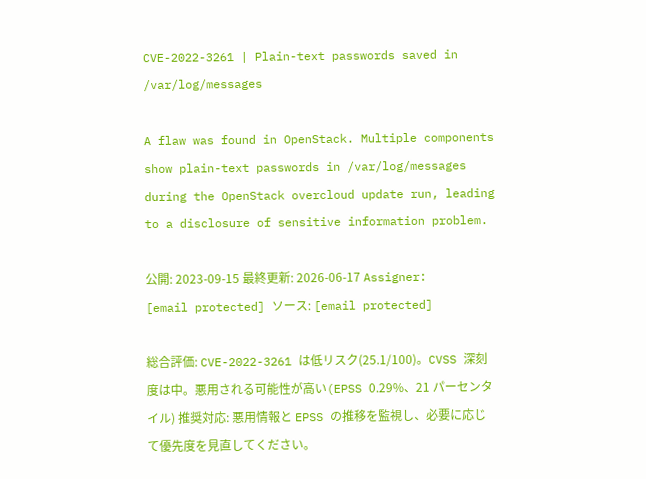CVE-2022-3261 | Plain-text passwords saved in /var/log/messages

A flaw was found in OpenStack. Multiple components show plain-text passwords in /var/log/messages during the OpenStack overcloud update run, leading to a disclosure of sensitive information problem.

公開: 2023-09-15 最終更新: 2026-06-17 Assigner: [email protected] ソース: [email protected]

総合評価: CVE-2022-3261 は低リスク(25.1/100)。CVSS 深刻度は中。悪用される可能性が高い(EPSS 0.29%、21 パーセンタイル) 推奨対応: 悪用情報と EPSS の推移を監視し、必要に応じて優先度を見直してください。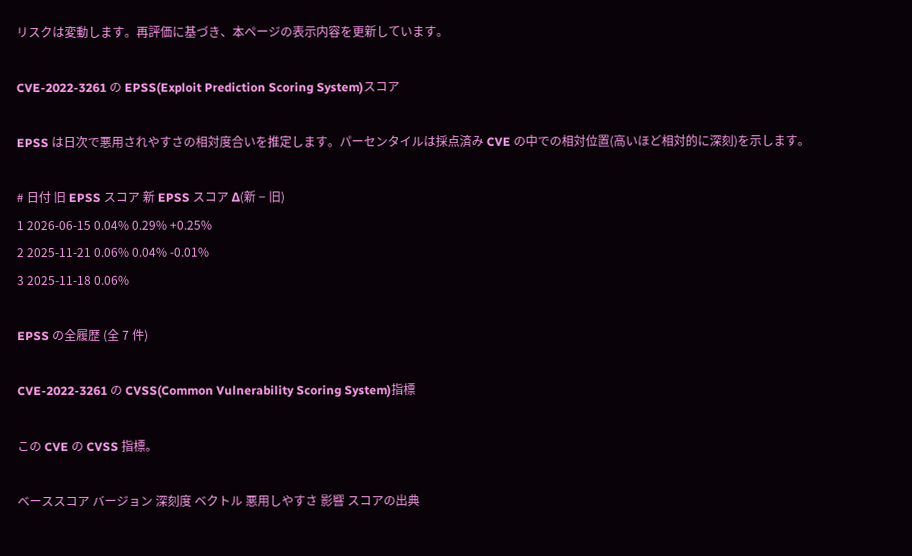リスクは変動します。再評価に基づき、本ページの表示内容を更新しています。

CVE-2022-3261 の EPSS(Exploit Prediction Scoring System)スコア

EPSS は日次で悪用されやすさの相対度合いを推定します。パーセンタイルは採点済み CVE の中での相対位置(高いほど相対的に深刻)を示します。

# 日付 旧 EPSS スコア 新 EPSS スコア Δ(新 − 旧)
1 2026-06-15 0.04% 0.29% +0.25%
2 2025-11-21 0.06% 0.04% -0.01%
3 2025-11-18 0.06%

EPSS の全履歴 (全 7 件)

CVE-2022-3261 の CVSS(Common Vulnerability Scoring System)指標

この CVE の CVSS 指標。

ベーススコア バージョン 深刻度 ベクトル 悪用しやすさ 影響 スコアの出典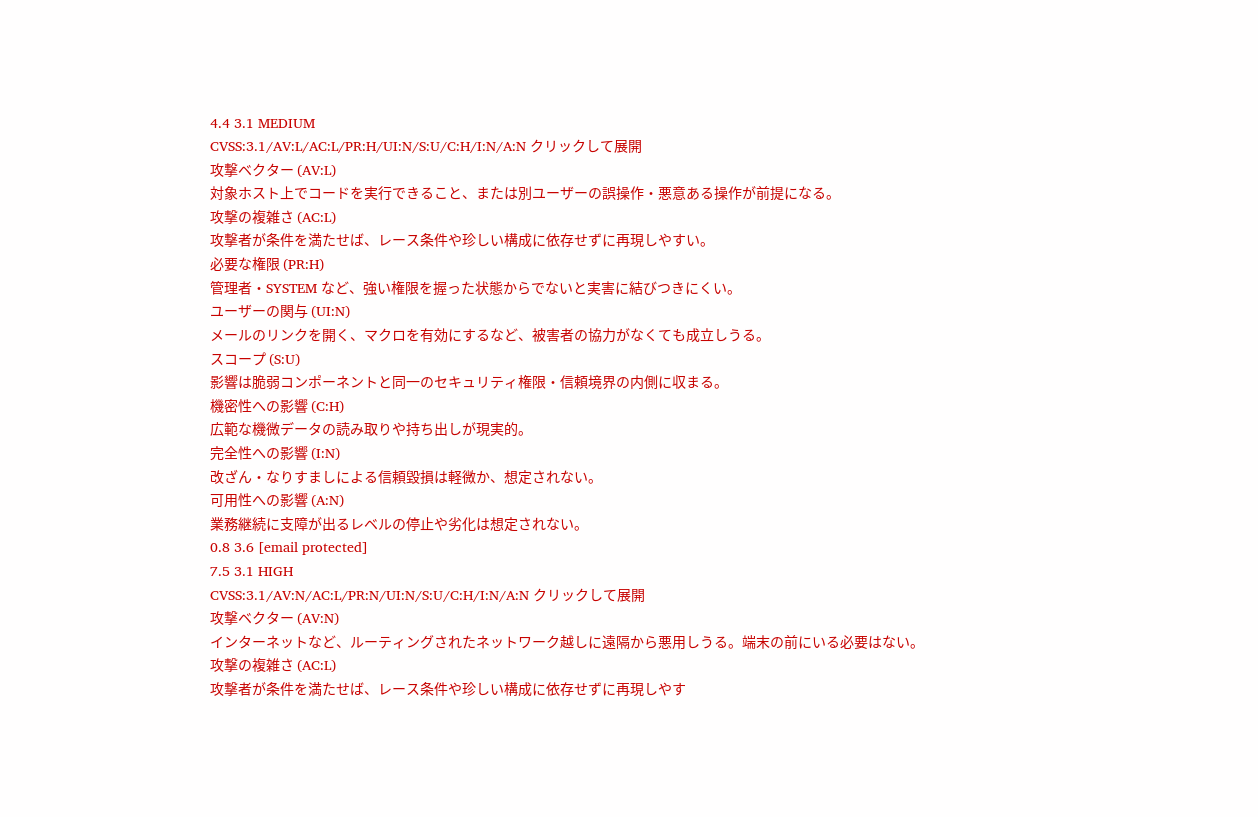4.4 3.1 MEDIUM
CVSS:3.1/AV:L/AC:L/PR:H/UI:N/S:U/C:H/I:N/A:N クリックして展開
攻撃ベクター (AV:L)
対象ホスト上でコードを実行できること、または別ユーザーの誤操作・悪意ある操作が前提になる。
攻撃の複雑さ (AC:L)
攻撃者が条件を満たせば、レース条件や珍しい構成に依存せずに再現しやすい。
必要な権限 (PR:H)
管理者・SYSTEM など、強い権限を握った状態からでないと実害に結びつきにくい。
ユーザーの関与 (UI:N)
メールのリンクを開く、マクロを有効にするなど、被害者の協力がなくても成立しうる。
スコープ (S:U)
影響は脆弱コンポーネントと同一のセキュリティ権限・信頼境界の内側に収まる。
機密性への影響 (C:H)
広範な機微データの読み取りや持ち出しが現実的。
完全性への影響 (I:N)
改ざん・なりすましによる信頼毀損は軽微か、想定されない。
可用性への影響 (A:N)
業務継続に支障が出るレベルの停止や劣化は想定されない。
0.8 3.6 [email protected]
7.5 3.1 HIGH
CVSS:3.1/AV:N/AC:L/PR:N/UI:N/S:U/C:H/I:N/A:N クリックして展開
攻撃ベクター (AV:N)
インターネットなど、ルーティングされたネットワーク越しに遠隔から悪用しうる。端末の前にいる必要はない。
攻撃の複雑さ (AC:L)
攻撃者が条件を満たせば、レース条件や珍しい構成に依存せずに再現しやす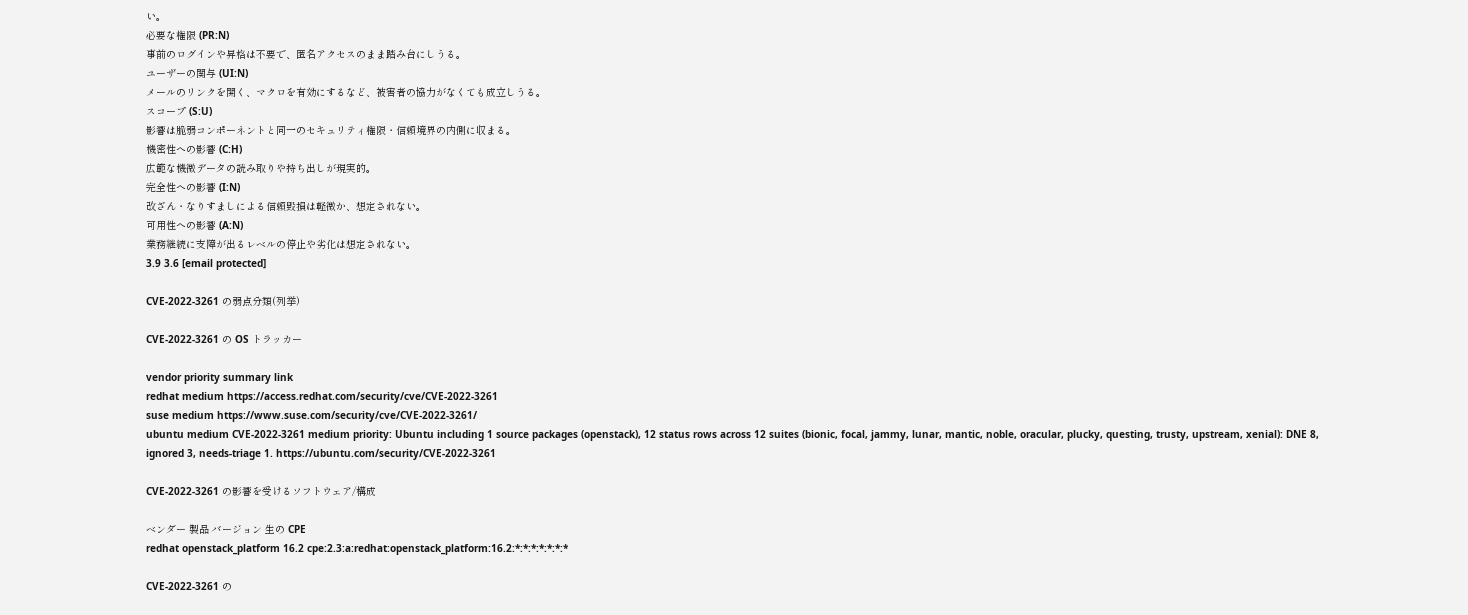い。
必要な権限 (PR:N)
事前のログインや昇格は不要で、匿名アクセスのまま踏み台にしうる。
ユーザーの関与 (UI:N)
メールのリンクを開く、マクロを有効にするなど、被害者の協力がなくても成立しうる。
スコープ (S:U)
影響は脆弱コンポーネントと同一のセキュリティ権限・信頼境界の内側に収まる。
機密性への影響 (C:H)
広範な機微データの読み取りや持ち出しが現実的。
完全性への影響 (I:N)
改ざん・なりすましによる信頼毀損は軽微か、想定されない。
可用性への影響 (A:N)
業務継続に支障が出るレベルの停止や劣化は想定されない。
3.9 3.6 [email protected]

CVE-2022-3261 の弱点分類(列挙)

CVE-2022-3261 の OS トラッカー

vendor priority summary link
redhat medium https://access.redhat.com/security/cve/CVE-2022-3261
suse medium https://www.suse.com/security/cve/CVE-2022-3261/
ubuntu medium CVE-2022-3261 medium priority: Ubuntu including 1 source packages (openstack), 12 status rows across 12 suites (bionic, focal, jammy, lunar, mantic, noble, oracular, plucky, questing, trusty, upstream, xenial): DNE 8, ignored 3, needs-triage 1. https://ubuntu.com/security/CVE-2022-3261

CVE-2022-3261 の影響を受けるソフトウェア/構成

ベンダー 製品 バージョン 生の CPE
redhat openstack_platform 16.2 cpe:2.3:a:redhat:openstack_platform:16.2:*:*:*:*:*:*:*

CVE-2022-3261 の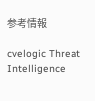参考情報

cvelogic Threat Intelligence